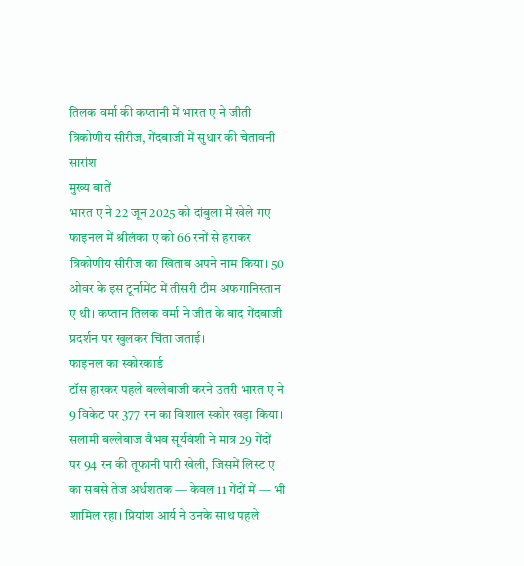तिलक वर्मा की कप्तानी में भारत ए ने जीती त्रिकोणीय सीरीज, गेंदबाजी में सुधार की चेतावनी
सारांश
मुख्य बातें
भारत ए ने 22 जून 2025 को दांबुला में खेले गए फाइनल में श्रीलंका ए को 66 रनों से हराकर त्रिकोणीय सीरीज का खिताब अपने नाम किया। 50 ओवर के इस टूर्नामेंट में तीसरी टीम अफगानिस्तान ए थी। कप्तान तिलक वर्मा ने जीत के बाद गेंदबाजी प्रदर्शन पर खुलकर चिंता जताई।
फाइनल का स्कोरकार्ड
टॉस हारकर पहले बल्लेबाजी करने उतरी भारत ए ने 9 विकेट पर 377 रन का विशाल स्कोर खड़ा किया। सलामी बल्लेबाज वैभव सूर्यवंशी ने मात्र 29 गेंदों पर 94 रन की तूफानी पारी खेली, जिसमें लिस्ट ए का सबसे तेज अर्धशतक — केवल 11 गेंदों में — भी शामिल रहा। प्रियांश आर्य ने उनके साथ पहले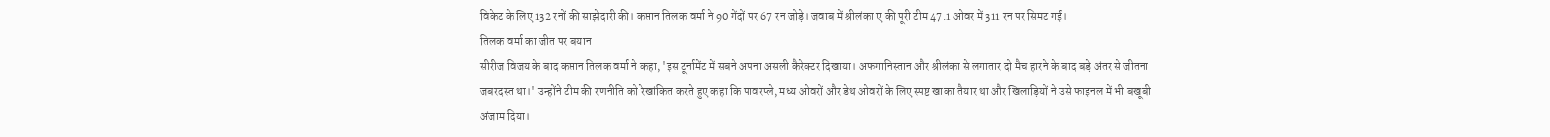विकेट के लिए 132 रनों की साझेदारी की। कप्तान तिलक वर्मा ने 90 गेंदों पर 67 रन जोड़े। जवाब में श्रीलंका ए की पूरी टीम 47.1 ओवर में 311 रन पर सिमट गई।
तिलक वर्मा का जीत पर बयान
सीरीज विजय के बाद कप्तान तिलक वर्मा ने कहा, 'इस टूर्नामेंट में सबने अपना असली कैरेक्टर दिखाया। अफगानिस्तान और श्रीलंका से लगातार दो मैच हारने के बाद बड़े अंतर से जीतना जबरदस्त था।' उन्होंने टीम की रणनीति को रेखांकित करते हुए कहा कि पावरप्ले, मध्य ओवरों और डेथ ओवरों के लिए स्पष्ट खाका तैयार था और खिलाड़ियों ने उसे फाइनल में भी बखूबी अंजाम दिया।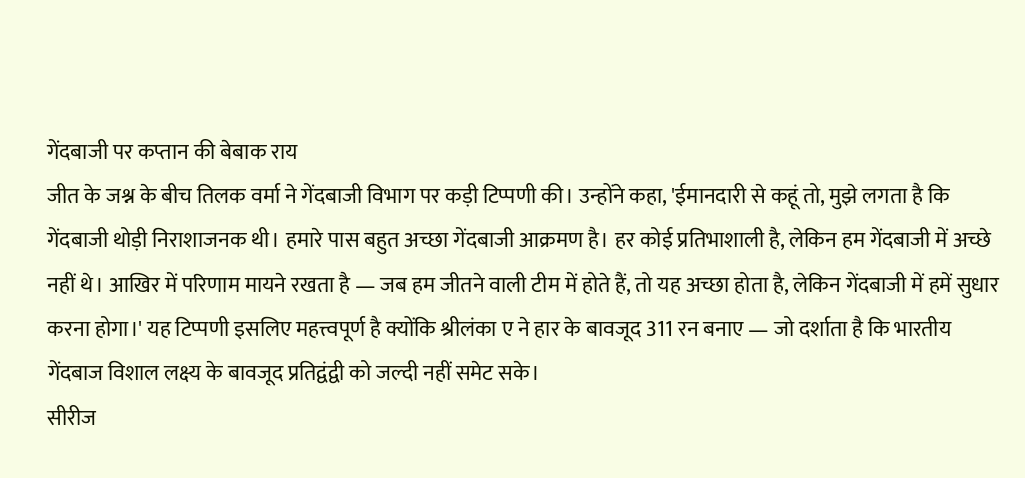गेंदबाजी पर कप्तान की बेबाक राय
जीत के जश्न के बीच तिलक वर्मा ने गेंदबाजी विभाग पर कड़ी टिप्पणी की। उन्होंने कहा, 'ईमानदारी से कहूं तो, मुझे लगता है कि गेंदबाजी थोड़ी निराशाजनक थी। हमारे पास बहुत अच्छा गेंदबाजी आक्रमण है। हर कोई प्रतिभाशाली है, लेकिन हम गेंदबाजी में अच्छे नहीं थे। आखिर में परिणाम मायने रखता है — जब हम जीतने वाली टीम में होते हैं, तो यह अच्छा होता है, लेकिन गेंदबाजी में हमें सुधार करना होगा।' यह टिप्पणी इसलिए महत्त्वपूर्ण है क्योंकि श्रीलंका ए ने हार के बावजूद 311 रन बनाए — जो दर्शाता है कि भारतीय गेंदबाज विशाल लक्ष्य के बावजूद प्रतिद्वंद्वी को जल्दी नहीं समेट सके।
सीरीज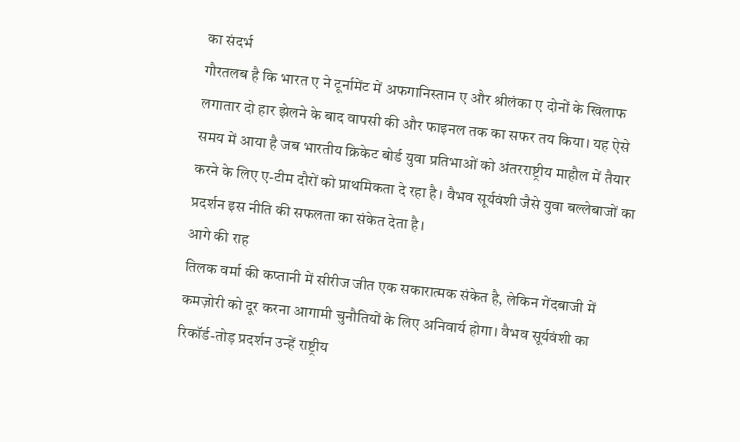का संदर्भ
गौरतलब है कि भारत ए ने टूर्नामेंट में अफगानिस्तान ए और श्रीलंका ए दोनों के खिलाफ लगातार दो हार झेलने के बाद वापसी की और फाइनल तक का सफर तय किया। यह ऐसे समय में आया है जब भारतीय क्रिकेट बोर्ड युवा प्रतिभाओं को अंतरराष्ट्रीय माहौल में तैयार करने के लिए ए-टीम दौरों को प्राथमिकता दे रहा है। वैभव सूर्यवंशी जैसे युवा बल्लेबाजों का प्रदर्शन इस नीति की सफलता का संकेत देता है।
आगे की राह
तिलक वर्मा की कप्तानी में सीरीज जीत एक सकारात्मक संकेत है, लेकिन गेंदबाजी में कमज़ोरी को दूर करना आगामी चुनौतियों के लिए अनिवार्य होगा। वैभव सूर्यवंशी का रिकॉर्ड-तोड़ प्रदर्शन उन्हें राष्ट्रीय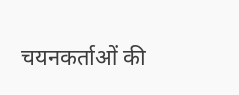चयनकर्ताओं की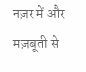नज़र में और मज़बूती से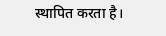स्थापित करता है।